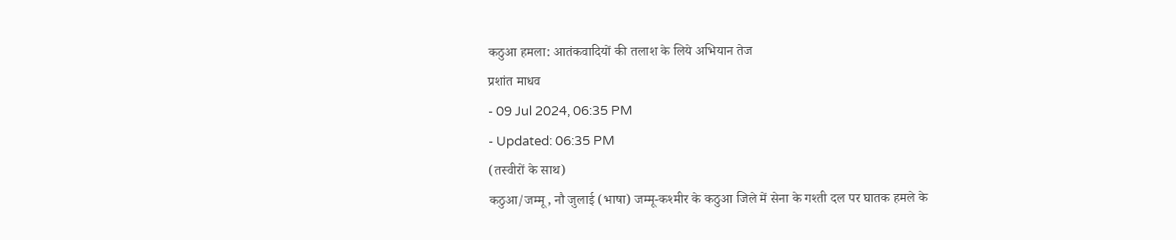कठुआ हमला: आतंकवादियों की तलाश के लिये अभियान तेज
प्रशांत माधव
- 09 Jul 2024, 06:35 PM
- Updated: 06:35 PM
(तस्वीरों के साथ)
कठुआ/जम्मू, नौ जुलाई (भाषा) जम्मू-कश्मीर के कठुआ जिले में सेना के गश्ती दल पर घातक हमले के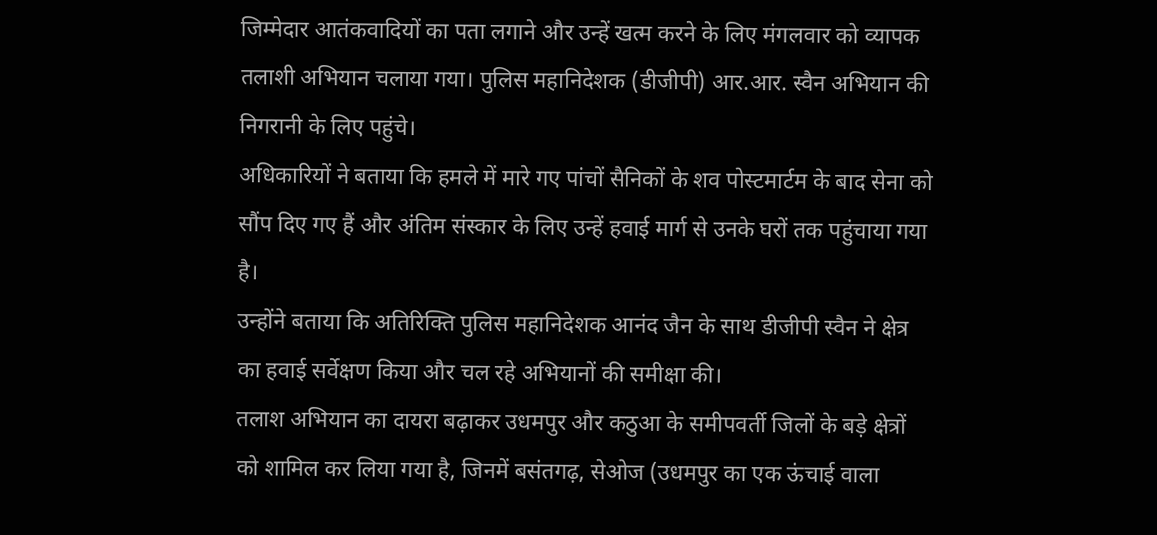जिम्मेदार आतंकवादियों का पता लगाने और उन्हें खत्म करने के लिए मंगलवार को व्यापक तलाशी अभियान चलाया गया। पुलिस महानिदेशक (डीजीपी) आर.आर. स्वैन अभियान की निगरानी के लिए पहुंचे।
अधिकारियों ने बताया कि हमले में मारे गए पांचों सैनिकों के शव पोस्टमार्टम के बाद सेना को सौंप दिए गए हैं और अंतिम संस्कार के लिए उन्हें हवाई मार्ग से उनके घरों तक पहुंचाया गया है।
उन्होंने बताया कि अतिरिक्ति पुलिस महानिदेशक आनंद जैन के साथ डीजीपी स्वैन ने क्षेत्र का हवाई सर्वेक्षण किया और चल रहे अभियानों की समीक्षा की।
तलाश अभियान का दायरा बढ़ाकर उधमपुर और कठुआ के समीपवर्ती जिलों के बड़े क्षेत्रों को शामिल कर लिया गया है, जिनमें बसंतगढ़, सेओज (उधमपुर का एक ऊंचाई वाला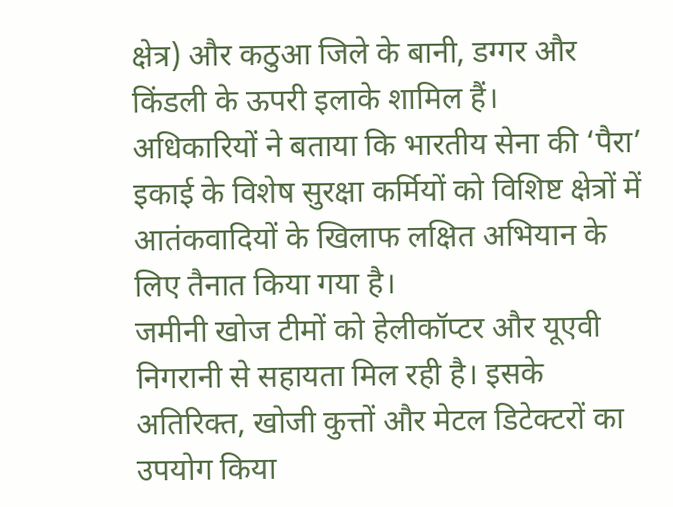क्षेत्र) और कठुआ जिले के बानी, डग्गर और किंडली के ऊपरी इलाके शामिल हैं।
अधिकारियों ने बताया कि भारतीय सेना की ‘पैरा’ इकाई के विशेष सुरक्षा कर्मियों को विशिष्ट क्षेत्रों में आतंकवादियों के खिलाफ लक्षित अभियान के लिए तैनात किया गया है।
जमीनी खोज टीमों को हेलीकॉप्टर और यूएवी निगरानी से सहायता मिल रही है। इसके अतिरिक्त, खोजी कुत्तों और मेटल डिटेक्टरों का उपयोग किया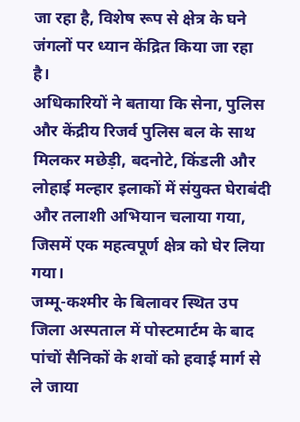जा रहा है, विशेष रूप से क्षेत्र के घने जंगलों पर ध्यान केंद्रित किया जा रहा है।
अधिकारियों ने बताया कि सेना, पुलिस और केंद्रीय रिजर्व पुलिस बल के साथ मिलकर मछेड़ी, बदनोटे, किंडली और लोहाई मल्हार इलाकों में संयुक्त घेराबंदी और तलाशी अभियान चलाया गया, जिसमें एक महत्वपूर्ण क्षेत्र को घेर लिया गया।
जम्मू-कश्मीर के बिलावर स्थित उप जिला अस्पताल में पोस्टमार्टम के बाद पांचों सैनिकों के शवों को हवाई मार्ग से ले जाया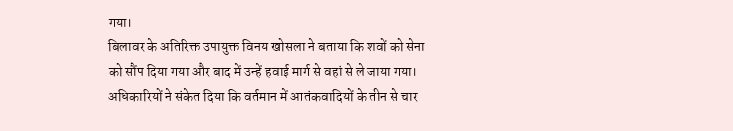गया।
बिलावर के अतिरिक्त उपायुक्त विनय खोसला ने बताया कि शवों को सेना को सौंप दिया गया और बाद में उन्हें हवाई मार्ग से वहां से ले जाया गया।
अधिकारियों ने संकेत दिया कि वर्तमान में आतंकवादियों के तीन से चार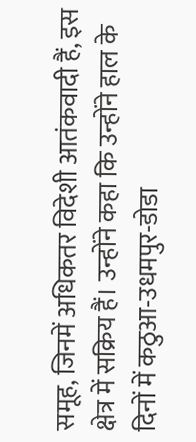समूह, जिनमें अधिकतर विदेशी आतंकवादी हैं, इस क्षेत्र में सक्रिय हैं। उन्होंने कहा कि उन्होंने हाल के दिनों में कठुआ-उधमपुर-डोडा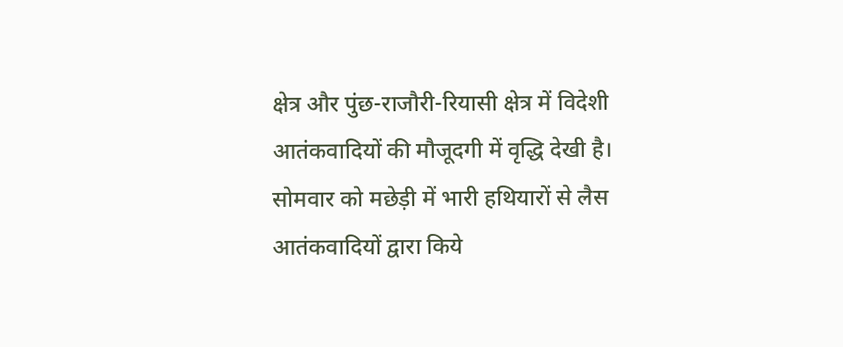क्षेत्र और पुंछ-राजौरी-रियासी क्षेत्र में विदेशी आतंकवादियों की मौजूदगी में वृद्धि देखी है।
सोमवार को मछेड़ी में भारी हथियारों से लैस आतंकवादियों द्वारा किये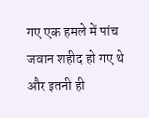गए एक हमले में पांच जवान शहीद हो गए थे और इतनी ही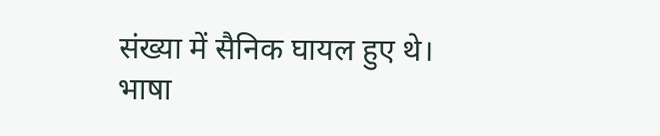संख्या में सैनिक घायल हुए थे।
भाषा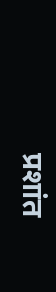प्रशांत